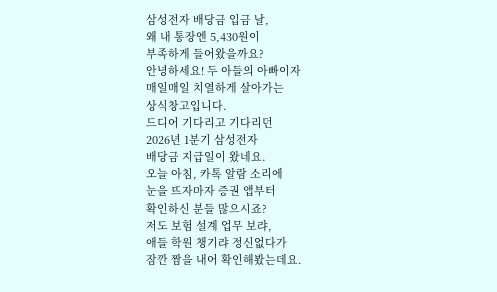삼성전자 배당금 입금 날,
왜 내 통장엔 5,430원이
부족하게 들어왔을까요?
안녕하세요! 두 아들의 아빠이자
매일매일 치열하게 살아가는
상식창고입니다.
드디어 기다리고 기다리던
2026년 1분기 삼성전자
배당금 지급일이 왔네요.
오늘 아침, 카톡 알람 소리에
눈을 뜨자마자 증권 앱부터
확인하신 분들 많으시죠?
저도 보험 설계 업무 보랴,
애들 학원 챙기랴 정신없다가
잠깐 짬을 내어 확인해봤는데요.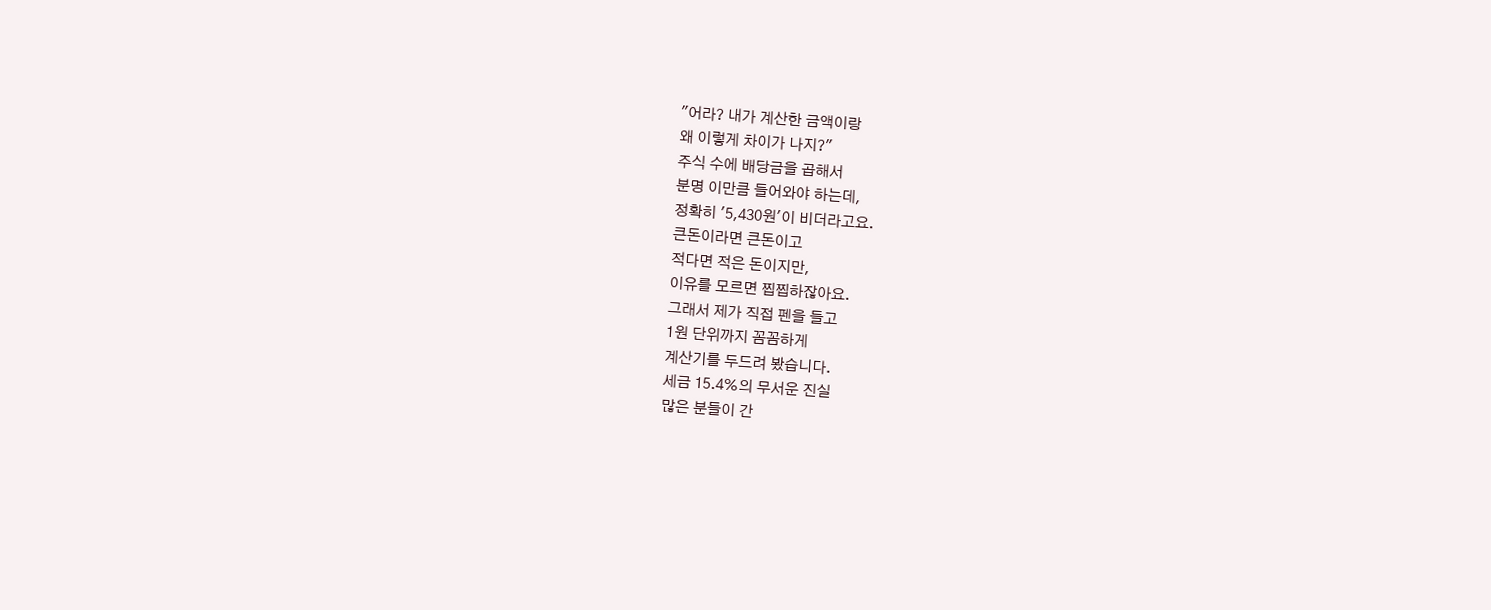"어라? 내가 계산한 금액이랑
왜 이렇게 차이가 나지?"
주식 수에 배당금을 곱해서
분명 이만큼 들어와야 하는데,
정확히 '5,430원'이 비더라고요.
큰돈이라면 큰돈이고
적다면 적은 돈이지만,
이유를 모르면 찝찝하잖아요.
그래서 제가 직접 펜을 들고
1원 단위까지 꼼꼼하게
계산기를 두드려 봤습니다.
세금 15.4%의 무서운 진실
많은 분들이 간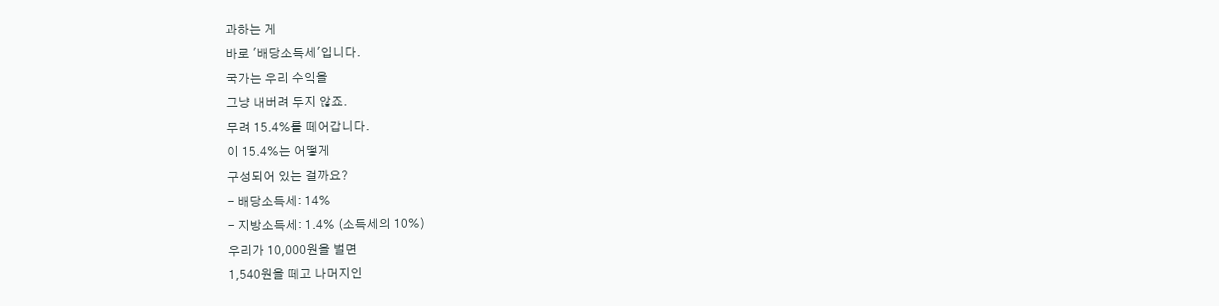과하는 게
바로 '배당소득세'입니다.
국가는 우리 수익을
그냥 내버려 두지 않죠.
무려 15.4%를 떼어갑니다.
이 15.4%는 어떻게
구성되어 있는 걸까요?
- 배당소득세: 14%
- 지방소득세: 1.4% (소득세의 10%)
우리가 10,000원을 벌면
1,540원을 떼고 나머지인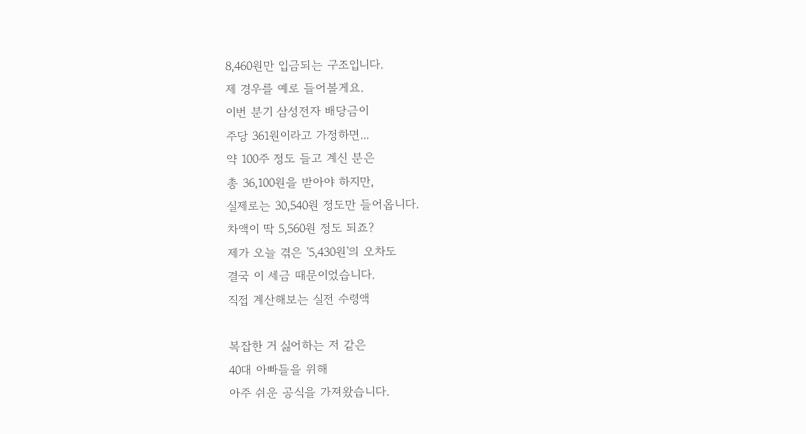8,460원만 입금되는 구조입니다.
제 경우를 예로 들어볼게요.
이번 분기 삼성전자 배당금이
주당 361원이라고 가정하면...
약 100주 정도 들고 계신 분은
총 36,100원을 받아야 하지만,
실제로는 30,540원 정도만 들어옵니다.
차액이 딱 5,560원 정도 되죠?
제가 오늘 겪은 '5,430원'의 오차도
결국 이 세금 때문이었습니다.
직접 계산해보는 실전 수령액

복잡한 거 싫어하는 저 같은
40대 아빠들을 위해
아주 쉬운 공식을 가져왔습니다.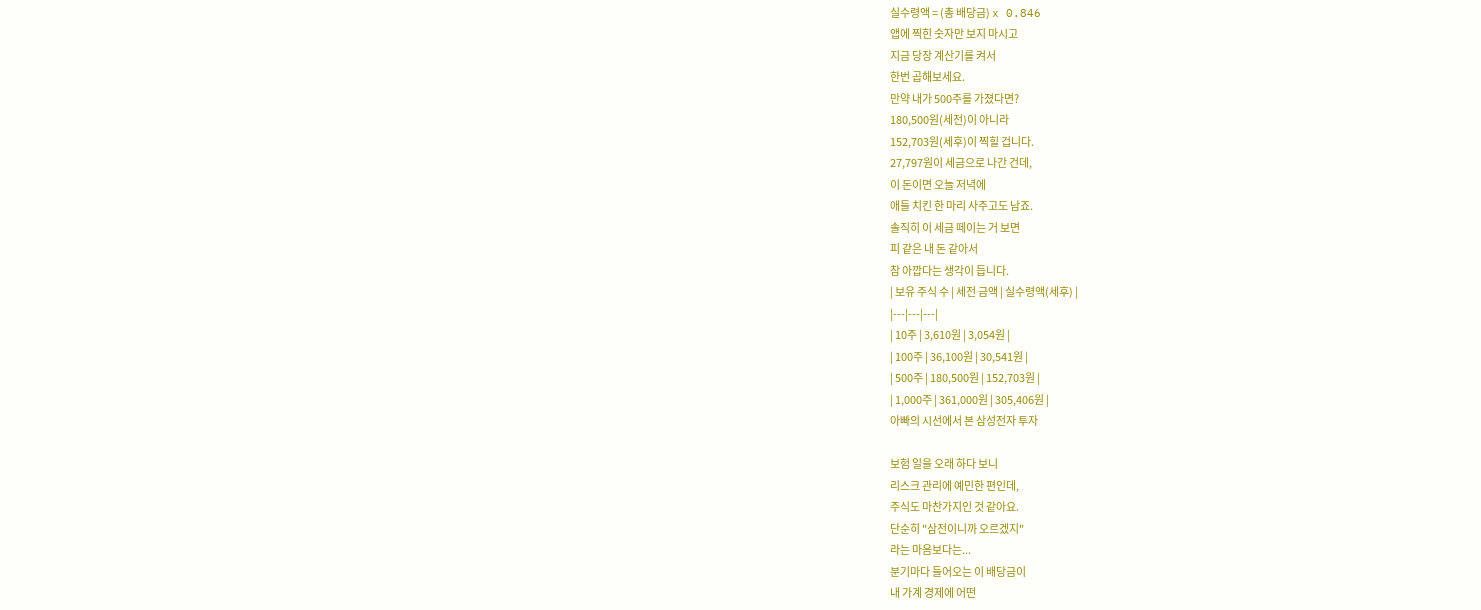실수령액 = (총 배당금) x 0.846
앱에 찍힌 숫자만 보지 마시고
지금 당장 계산기를 켜서
한번 곱해보세요.
만약 내가 500주를 가졌다면?
180,500원(세전)이 아니라
152,703원(세후)이 찍힐 겁니다.
27,797원이 세금으로 나간 건데,
이 돈이면 오늘 저녁에
애들 치킨 한 마리 사주고도 남죠.
솔직히 이 세금 떼이는 거 보면
피 같은 내 돈 같아서
참 아깝다는 생각이 듭니다.
| 보유 주식 수 | 세전 금액 | 실수령액(세후) |
|---|---|---|
| 10주 | 3,610원 | 3,054원 |
| 100주 | 36,100원 | 30,541원 |
| 500주 | 180,500원 | 152,703원 |
| 1,000주 | 361,000원 | 305,406원 |
아빠의 시선에서 본 삼성전자 투자

보험 일을 오래 하다 보니
리스크 관리에 예민한 편인데,
주식도 마찬가지인 것 같아요.
단순히 "삼전이니까 오르겠지"
라는 마음보다는...
분기마다 들어오는 이 배당금이
내 가계 경제에 어떤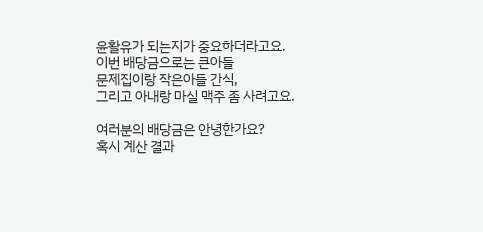윤활유가 되는지가 중요하더라고요.
이번 배당금으로는 큰아들
문제집이랑 작은아들 간식,
그리고 아내랑 마실 맥주 좀 사려고요.

여러분의 배당금은 안녕한가요?
혹시 계산 결과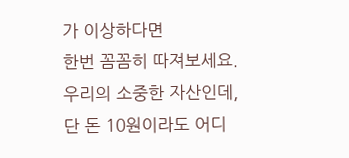가 이상하다면
한번 꼼꼼히 따져보세요.
우리의 소중한 자산인데,
단 돈 10원이라도 어디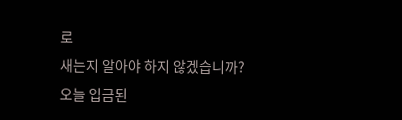로
새는지 알아야 하지 않겠습니까?
오늘 입금된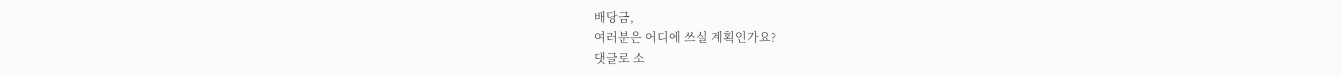배당금,
여러분은 어디에 쓰실 계획인가요?
댓글로 소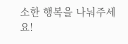소한 행복을 나눠주세요!